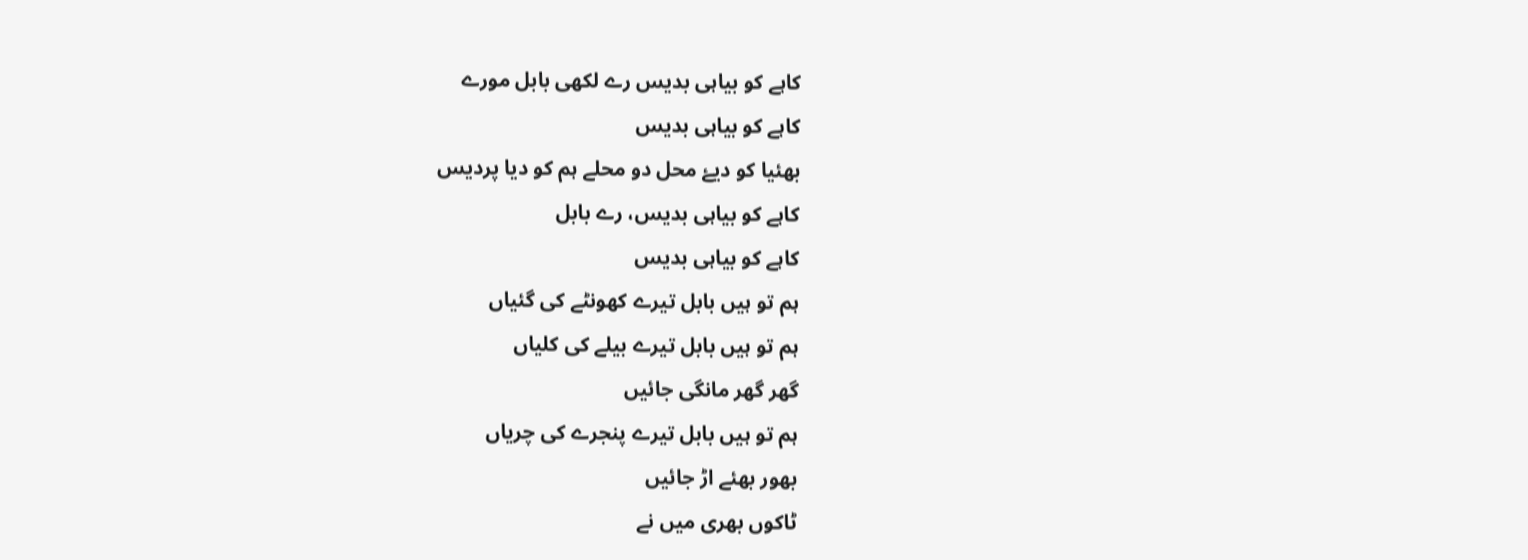کاہے کو بیاہی بدیس رے لکھی بابل مورے
کاہے کو بیاہی بدیس
بھئیا کو دیۓ محل دو محلے ہم کو دیا پردیس
کاہے کو بیاہی بدیس، رے بابل
کاہے کو بیاہی بدیس
ہم تو ہیں بابل تیرے کھونٹے کی گئیاں
ہم تو ہیں بابل تیرے بیلے کی کلیاں
گھر گھر مانگی جائیں
ہم تو ہیں بابل تیرے پنجرے کی چریاں
بھور بھئے اڑ جائیں
ٹاکوں بھری میں نے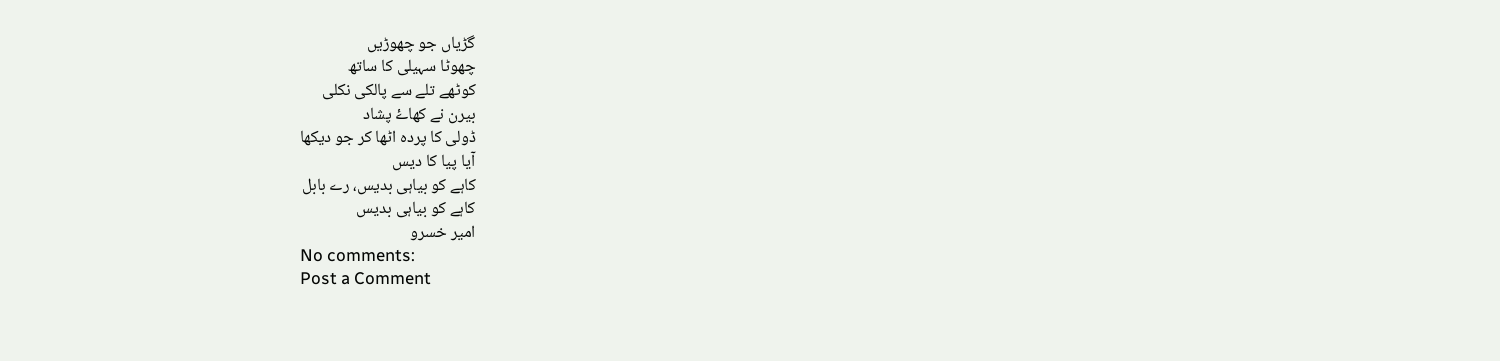گڑیاں جو چھوڑیں
چھوٹا سہیلی کا ساتھ
کوٹھے تلے سے پالکی نکلی
بیرن نے کھاۓ پشاد
ڈولی کا پردہ اٹھا کر جو دیکھا
آیا پیا کا دیس
کاہے کو بیاہی بدیس، رے بابل
کاہے کو بیاہی بدیس
امیر خسرو
No comments:
Post a Comment